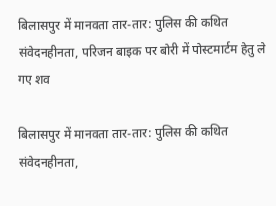बिलासपुर में मानवता तार-तार: पुलिस की कथित संवेदनहीनता, परिजन बाइक पर बोरी में पोस्टमार्टम हेतु ले गए शव

बिलासपुर में मानवता तार-तार: पुलिस की कथित संवेदनहीनता,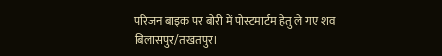परिजन बाइक पर बोरी में पोस्टमार्टम हेतु ले गए शव
बिलासपुर/तखतपुर।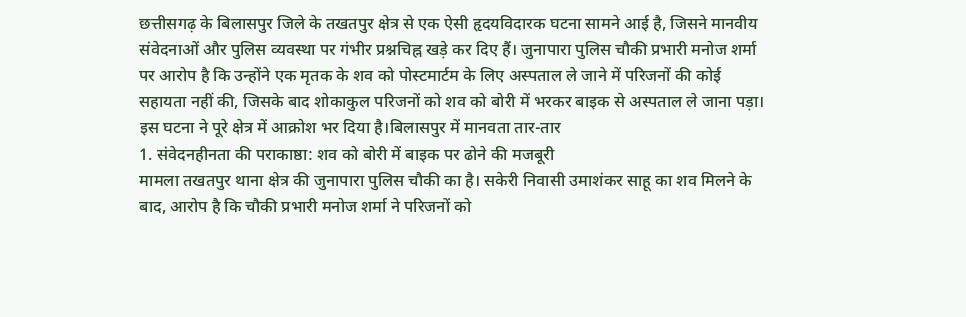छत्तीसगढ़ के बिलासपुर जिले के तखतपुर क्षेत्र से एक ऐसी हृदयविदारक घटना सामने आई है, जिसने मानवीय संवेदनाओं और पुलिस व्यवस्था पर गंभीर प्रश्नचिह्न खड़े कर दिए हैं। जुनापारा पुलिस चौकी प्रभारी मनोज शर्मा पर आरोप है कि उन्होंने एक मृतक के शव को पोस्टमार्टम के लिए अस्पताल ले जाने में परिजनों की कोई सहायता नहीं की, जिसके बाद शोकाकुल परिजनों को शव को बोरी में भरकर बाइक से अस्पताल ले जाना पड़ा। इस घटना ने पूरे क्षेत्र में आक्रोश भर दिया है।बिलासपुर में मानवता तार-तार
1. संवेदनहीनता की पराकाष्ठा: शव को बोरी में बाइक पर ढोने की मजबूरी
मामला तखतपुर थाना क्षेत्र की जुनापारा पुलिस चौकी का है। सकेरी निवासी उमाशंकर साहू का शव मिलने के बाद, आरोप है कि चौकी प्रभारी मनोज शर्मा ने परिजनों को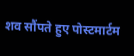शव सौंपते हुए पोस्टमार्टम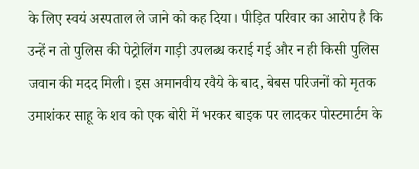के लिए स्वयं अस्पताल ले जाने को कह दिया। पीड़ित परिवार का आरोप है कि उन्हें न तो पुलिस की पेट्रोलिंग गाड़ी उपलब्ध कराई गई और न ही किसी पुलिस जवान की मदद मिली। इस अमानवीय रवैये के बाद, बेबस परिजनों को मृतक उमाशंकर साहू के शव को एक बोरी में भरकर बाइक पर लादकर पोस्टमार्टम के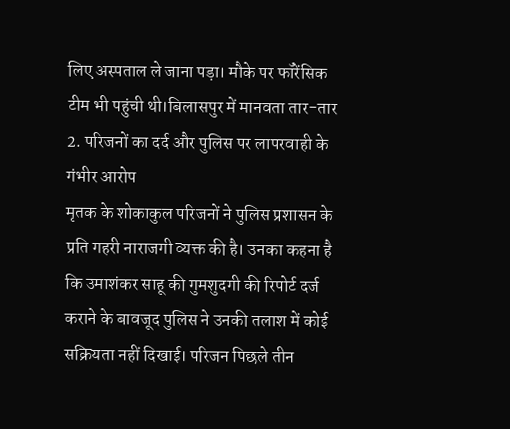लिए अस्पताल ले जाना पड़ा। मौके पर फॉरेंसिक टीम भी पहुंची थी।बिलासपुर में मानवता तार-तार
2. परिजनों का दर्द और पुलिस पर लापरवाही के गंभीर आरोप
मृतक के शोकाकुल परिजनों ने पुलिस प्रशासन के प्रति गहरी नाराजगी व्यक्त की है। उनका कहना है कि उमाशंकर साहू की गुमशुदगी की रिपोर्ट दर्ज कराने के बावजूद पुलिस ने उनकी तलाश में कोई सक्रियता नहीं दिखाई। परिजन पिछले तीन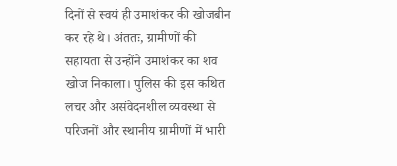दिनों से स्वयं ही उमाशंकर की खोजबीन कर रहे थे। अंततः, ग्रामीणों की सहायता से उन्होंने उमाशंकर का शव खोज निकाला। पुलिस की इस कथित लचर और असंवेदनशील व्यवस्था से परिजनों और स्थानीय ग्रामीणों में भारी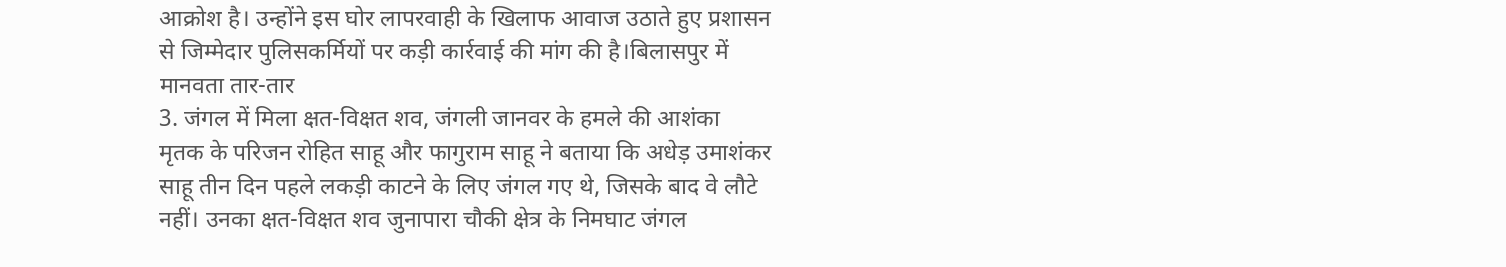आक्रोश है। उन्होंने इस घोर लापरवाही के खिलाफ आवाज उठाते हुए प्रशासन से जिम्मेदार पुलिसकर्मियों पर कड़ी कार्रवाई की मांग की है।बिलासपुर में मानवता तार-तार
3. जंगल में मिला क्षत-विक्षत शव, जंगली जानवर के हमले की आशंका
मृतक के परिजन रोहित साहू और फागुराम साहू ने बताया कि अधेड़ उमाशंकर साहू तीन दिन पहले लकड़ी काटने के लिए जंगल गए थे, जिसके बाद वे लौटे नहीं। उनका क्षत-विक्षत शव जुनापारा चौकी क्षेत्र के निमघाट जंगल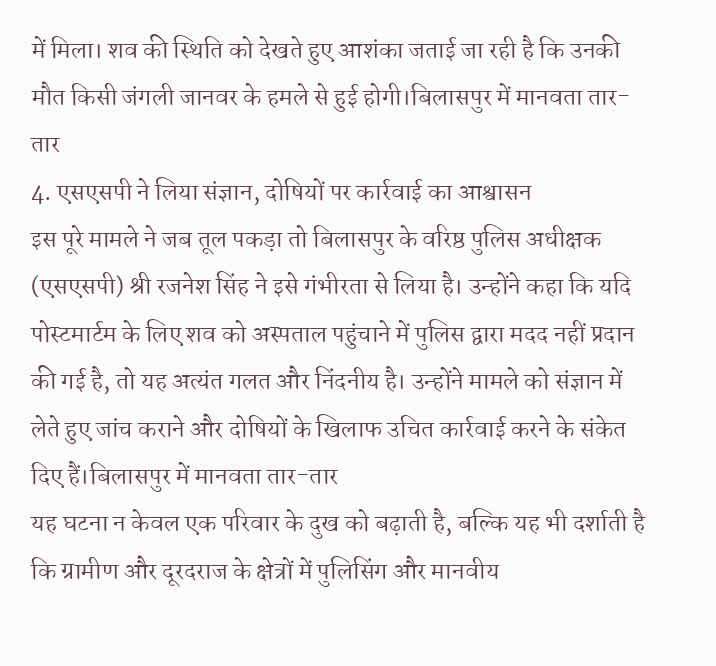में मिला। शव की स्थिति को देखते हुए आशंका जताई जा रही है कि उनकी मौत किसी जंगली जानवर के हमले से हुई होगी।बिलासपुर में मानवता तार-तार
4. एसएसपी ने लिया संज्ञान, दोषियों पर कार्रवाई का आश्वासन
इस पूरे मामले ने जब तूल पकड़ा तो बिलासपुर के वरिष्ठ पुलिस अधीक्षक (एसएसपी) श्री रजनेश सिंह ने इसे गंभीरता से लिया है। उन्होंने कहा कि यदि पोस्टमार्टम के लिए शव को अस्पताल पहुंचाने में पुलिस द्वारा मदद नहीं प्रदान की गई है, तो यह अत्यंत गलत और निंदनीय है। उन्होंने मामले को संज्ञान में लेते हुए जांच कराने और दोषियों के खिलाफ उचित कार्रवाई करने के संकेत दिए हैं।बिलासपुर में मानवता तार-तार
यह घटना न केवल एक परिवार के दुख को बढ़ाती है, बल्कि यह भी दर्शाती है कि ग्रामीण और दूरदराज के क्षेत्रों में पुलिसिंग और मानवीय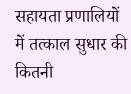सहायता प्रणालियों में तत्काल सुधार की कितनी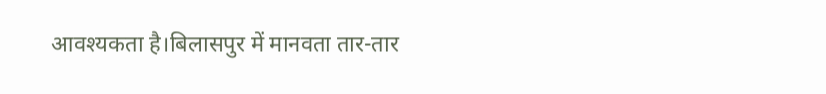आवश्यकता है।बिलासपुर में मानवता तार-तार